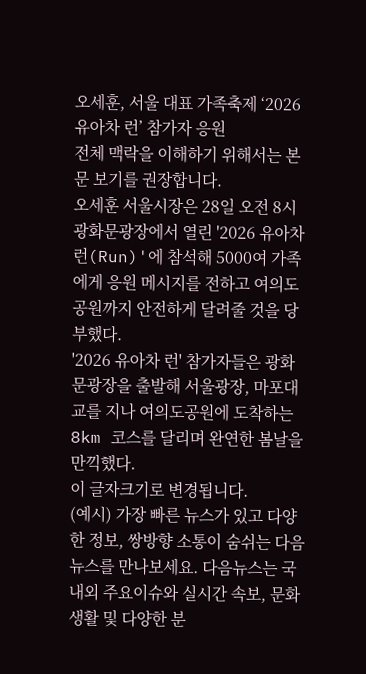오세훈, 서울 대표 가족축제 ‘2026 유아차 런’ 참가자 응원
전체 맥락을 이해하기 위해서는 본문 보기를 권장합니다.
오세훈 서울시장은 28일 오전 8시 광화문광장에서 열린 '2026 유아차 런(Run)'에 참석해 5000여 가족에게 응원 메시지를 전하고 여의도공원까지 안전하게 달려줄 것을 당부했다.
'2026 유아차 런' 참가자들은 광화문광장을 출발해 서울광장, 마포대교를 지나 여의도공원에 도착하는 8km 코스를 달리며 완연한 봄날을 만끽했다.
이 글자크기로 변경됩니다.
(예시) 가장 빠른 뉴스가 있고 다양한 정보, 쌍방향 소통이 숨쉬는 다음뉴스를 만나보세요. 다음뉴스는 국내외 주요이슈와 실시간 속보, 문화생활 및 다양한 분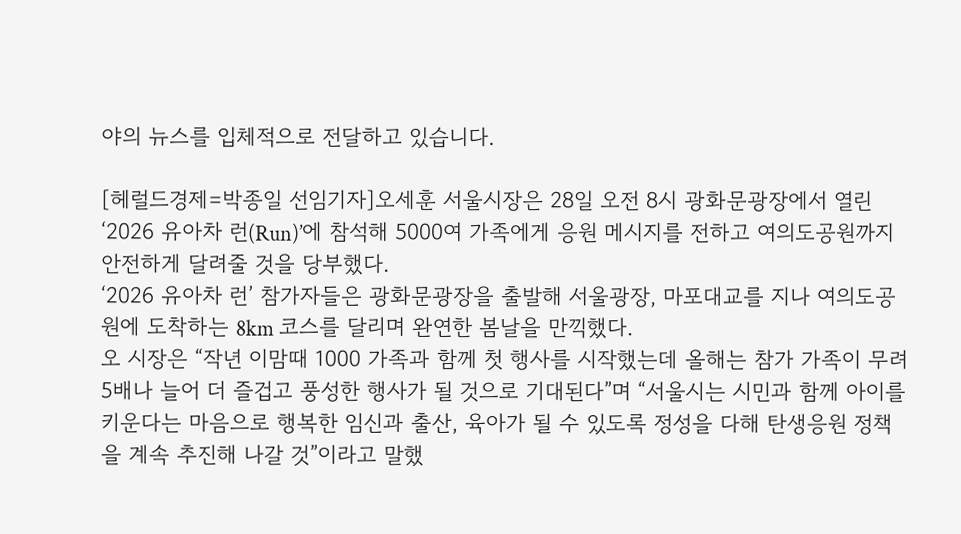야의 뉴스를 입체적으로 전달하고 있습니다.

[헤럴드경제=박종일 선임기자]오세훈 서울시장은 28일 오전 8시 광화문광장에서 열린 ‘2026 유아차 런(Run)’에 참석해 5000여 가족에게 응원 메시지를 전하고 여의도공원까지 안전하게 달려줄 것을 당부했다.
‘2026 유아차 런’ 참가자들은 광화문광장을 출발해 서울광장, 마포대교를 지나 여의도공원에 도착하는 8km 코스를 달리며 완연한 봄날을 만끽했다.
오 시장은 “작년 이맘때 1000 가족과 함께 첫 행사를 시작했는데 올해는 참가 가족이 무려 5배나 늘어 더 즐겁고 풍성한 행사가 될 것으로 기대된다”며 “서울시는 시민과 함께 아이를 키운다는 마음으로 행복한 임신과 출산, 육아가 될 수 있도록 정성을 다해 탄생응원 정책을 계속 추진해 나갈 것”이라고 말했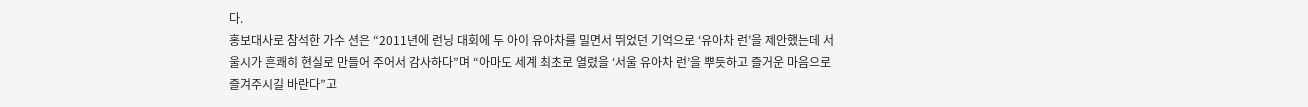다.
홍보대사로 참석한 가수 션은 “2011년에 런닝 대회에 두 아이 유아차를 밀면서 뛰었던 기억으로 ‘유아차 런’을 제안했는데 서울시가 흔쾌히 현실로 만들어 주어서 감사하다”며 “아마도 세계 최초로 열렸을 ‘서울 유아차 런’을 뿌듯하고 즐거운 마음으로 즐겨주시길 바란다”고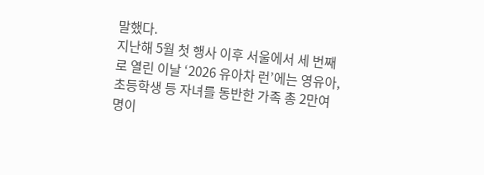말했다.
지난해 5월 첫 행사 이후 서울에서 세 번째로 열린 이날 ‘2026 유아차 런’에는 영유아, 초등학생 등 자녀를 동반한 가족 총 2만여 명이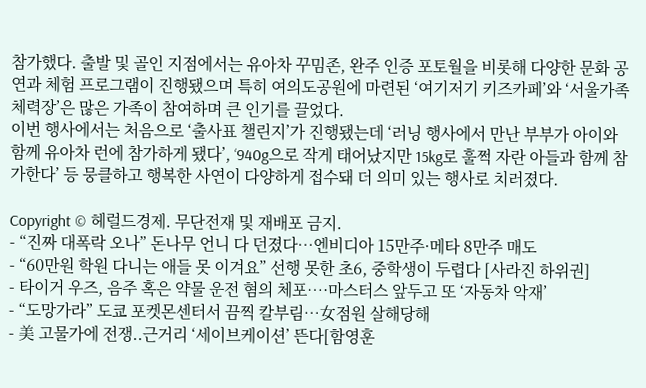참가했다. 출발 및 골인 지점에서는 유아차 꾸밈존, 완주 인증 포토월을 비롯해 다양한 문화 공연과 체험 프로그램이 진행됐으며 특히 여의도공원에 마련된 ‘여기저기 키즈카페’와 ‘서울가족체력장’은 많은 가족이 참여하며 큰 인기를 끌었다.
이번 행사에서는 처음으로 ‘출사표 챌린지’가 진행됐는데 ‘러닝 행사에서 만난 부부가 아이와 함께 유아차 런에 참가하게 됐다’, ‘940g으로 작게 태어났지만 15kg로 훌쩍 자란 아들과 함께 참가한다’ 등 뭉클하고 행복한 사연이 다양하게 접수돼 더 의미 있는 행사로 치러졌다.

Copyright © 헤럴드경제. 무단전재 및 재배포 금지.
- “진짜 대폭락 오나” 돈나무 언니 다 던졌다…엔비디아 15만주·메타 8만주 매도
- “60만원 학원 다니는 애들 못 이겨요” 선행 못한 초6, 중학생이 두렵다 [사라진 하위권]
- 타이거 우즈, 음주 혹은 약물 운전 혐의 체포…·마스터스 앞두고 또 ‘자동차 악재’
- “도망가라” 도쿄 포켓몬센터서 끔찍 칼부림…女점원 살해당해
- 美 고물가에 전쟁..근거리 ‘세이브케이션’ 뜬다[함영훈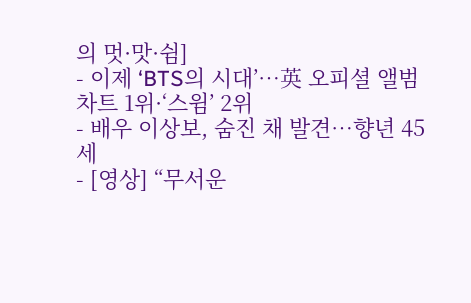의 멋·맛·쉼]
- 이제 ‘BTS의 시대’…英 오피셜 앨범 차트 1위·‘스윔’ 2위
- 배우 이상보, 숨진 채 발견…향년 45세
- [영상] “무서운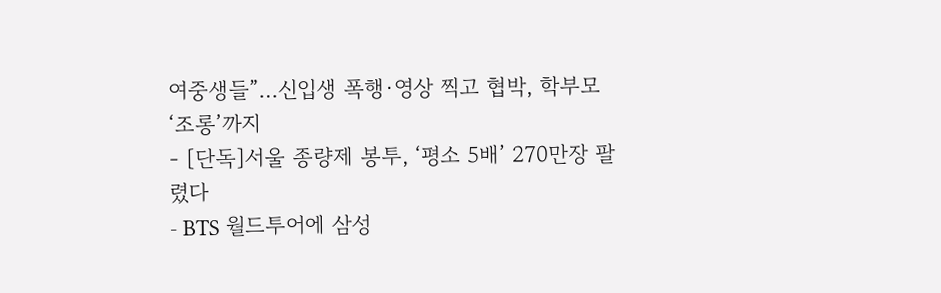여중생들”…신입생 폭행·영상 찍고 협박, 학부모 ‘조롱’까지
- [단독]서울 종량제 봉투, ‘평소 5배’ 270만장 팔렸다
- BTS 월드투어에 삼성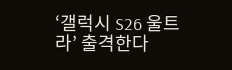‘갤럭시 S26 울트라’ 출격한다